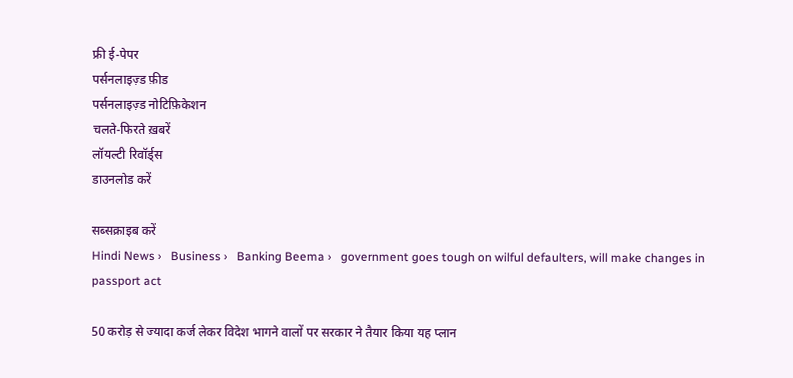फ्री ई-पेपर
पर्सनलाइज़्ड फ़ीड
पर्सनलाइज़्ड नोटिफ़िकेशन
चलते-फिरते ख़बरें
लॉयल्टी रिवॉर्ड्स
डाउनलोड करें

सब्सक्राइब करें
Hindi News ›   Business ›   Banking Beema ›   government goes tough on wilful defaulters, will make changes in passport act

50 करोड़ से ज्यादा कर्ज लेकर विदेश भागने वालों पर सरकार ने तैयार किया यह प्लान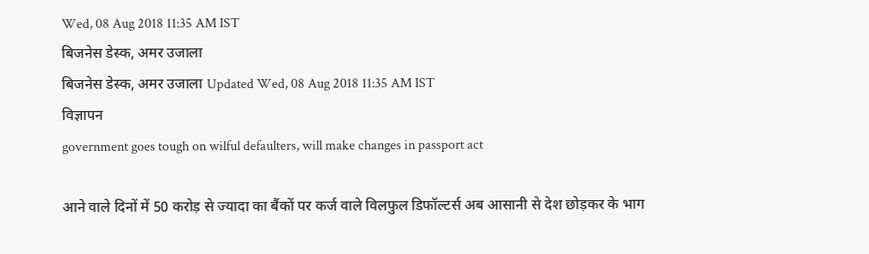Wed, 08 Aug 2018 11:35 AM IST
बिजनेस डेस्क, अमर उजाला
बिजनेस डेस्क, अमर उजाला Updated Wed, 08 Aug 2018 11:35 AM IST
विज्ञापन
government goes tough on wilful defaulters, will make changes in passport act

आने वाले दिनों में 50 करोड़ से ज्यादा का बैंकों पर कर्ज वाले विलफुल डिफॉल्टर्स अब आसानी से देश छोड़कर के भाग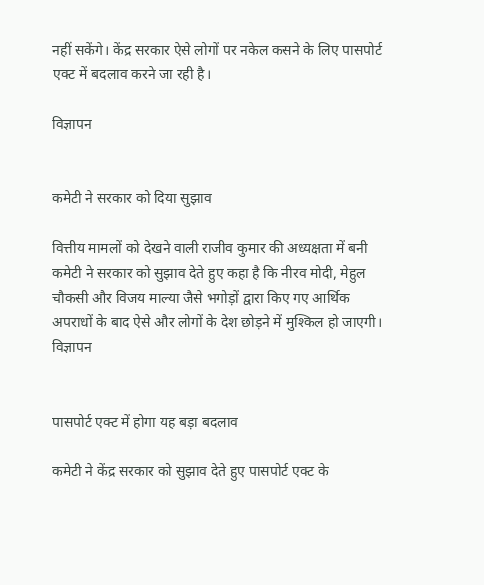नहीं सकेंगे। केंद्र सरकार ऐसे लोगों पर नकेल कसने के लिए पासपोर्ट एक्ट में बदलाव करने जा रही है।

विज्ञापन


कमेटी ने सरकार को दिया सुझाव

वित्तीय मामलों को देखने वाली राजीव कुमार की अध्यक्षता में बनी कमेटी ने सरकार को सुझाव देते हुए कहा है कि नीरव मोदी, मेहुल चौकसी और विजय माल्या जैसे भगोड़ों द्वारा किए गए आर्थिक अपराधों के बाद ऐसे और लोगों के देश छोड़ने में मुश्किल हो जाएगी।
विज्ञापन


पासपोर्ट एक्ट में होगा यह बड़ा बदलाव

कमेटी ने केंद्र सरकार को सुझाव देते हुए पासपोर्ट एक्ट के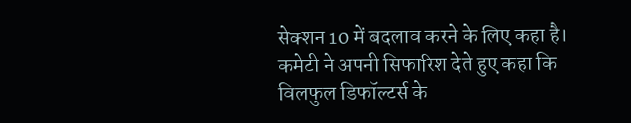सेक्शन 10 में बदलाव करने के लिए कहा है। कमेटी ने अपनी सिफारिश देते हुए कहा कि विलफुल डिफॉल्टर्स के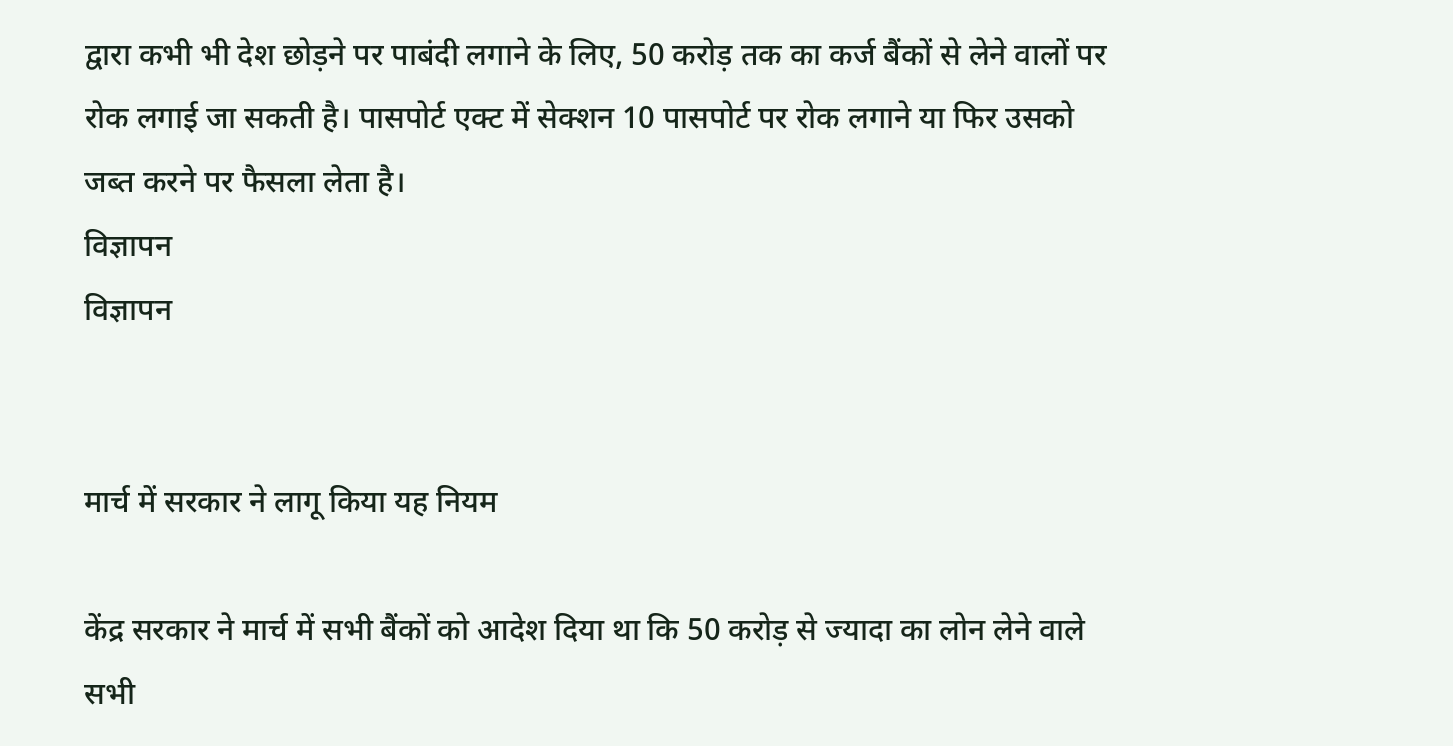द्वारा कभी भी देश छोड़ने पर पाबंदी लगाने के लिए, 50 करोड़ तक का कर्ज बैंकों से लेने वालों पर रोक लगाई जा सकती है। पासपोर्ट एक्ट में सेक्शन 10 पासपोर्ट पर रोक लगाने या फिर उसको जब्त करने पर फैसला लेता है।
विज्ञापन
विज्ञापन


मार्च में सरकार ने लागू किया यह नियम

केंद्र सरकार ने मार्च में सभी बैंकों को आदेश दिया था कि 50 करोड़ से ज्यादा का लोन लेने वाले सभी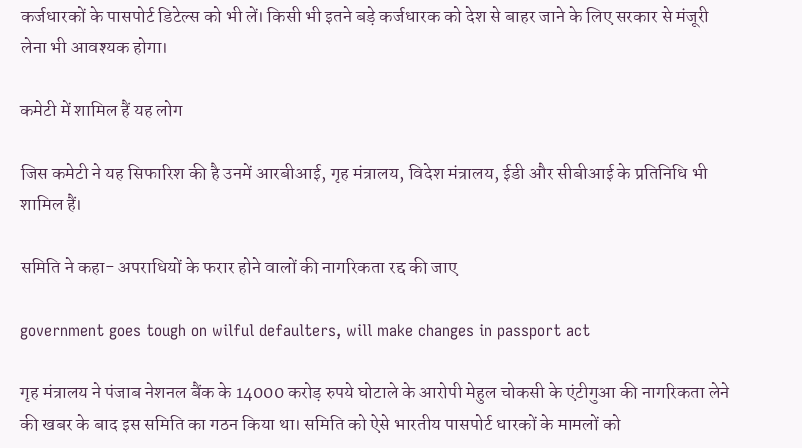कर्जधारकों के पासपोर्ट डिटेल्स को भी लें। किसी भी इतने बड़े कर्जधारक को देश से बाहर जाने के लिए सरकार से मंजूरी लेना भी आवश्यक होगा।

कमेटी में शामिल हैं यह लोग

जिस कमेटी ने यह सिफारिश की है उनमें आरबीआई, गृह मंत्रालय, विदेश मंत्रालय, ईडी और सीबीआई के प्रतिनिधि भी शामिल हैं।

समिति ने कहा- अपराधियों के फरार होने वालों की नागरिकता रद्द की जाए

government goes tough on wilful defaulters, will make changes in passport act

गृह मंत्रालय ने पंजाब नेशनल बैंक के 14000 करोड़ रुपये घोटाले के आरोपी मेहुल चोकसी के एंटीगुआ की नागरिकता लेने की खबर के बाद इस समिति का गठन किया था। समिति को ऐसे भारतीय पासपोर्ट धारकों के मामलों को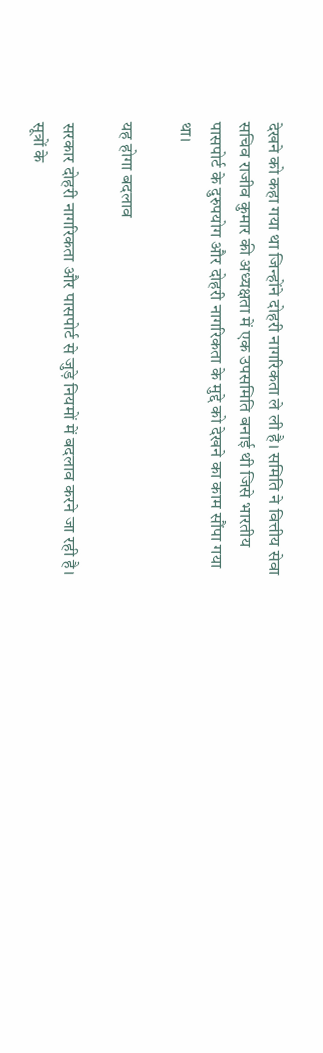देखने को कहा गया था जिन्होंने दोहरी नागरिकता ले ली है। समिति ने वित्तीय सेवा सचिव राजीव कुमार की अध्यक्षता में एक उपसमिति बनाई थी जिसे भारतीय पासपोर्ट के दुरुपयोग और दोहरी नागरिकता के मुद्दे को देखने का काम सौंपा गया था।

यह होगा बदलाव

सरकार दोहरी नागरिकता और पासपोर्ट से जुड़े नियमों में बदलाव करने जा रही है। सूत्रों के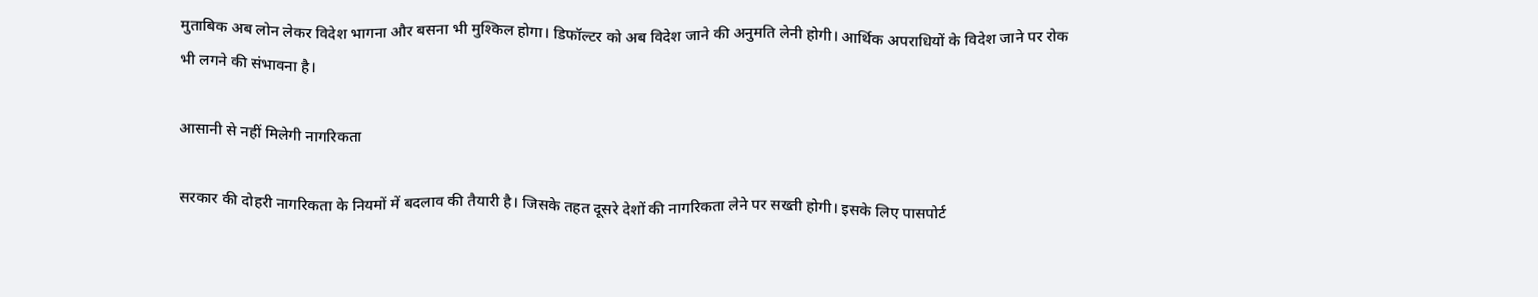मुताबिक अब लोन लेकर विदेश भागना और बसना भी मुश्किल होगा। डिफॉल्टर को अब विदेश जाने की अनुमति लेनी होगी। आर्थिक अपराधियों के विदेश जाने पर रोक भी लगने की संभावना है।

आसानी से नहीं मिलेगी नागरिकता

सरकार की दोहरी नागरिकता के नियमों में बदलाव की तैयारी है। जिसके तहत दूसरे देशों की नागरिकता लेने पर सख्ती होगी। इसके लिए पासपोर्ट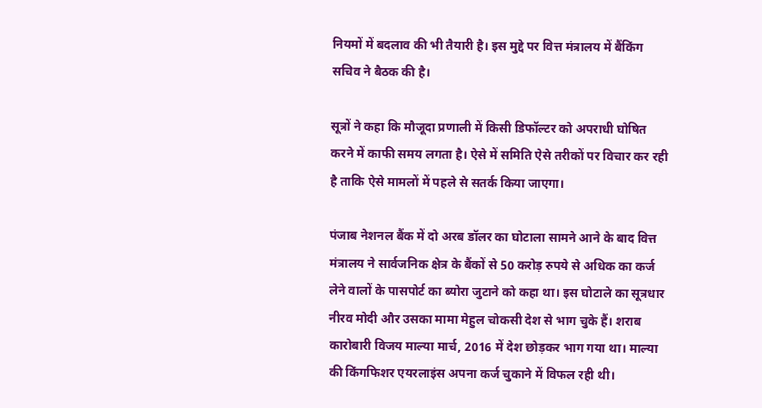नियमों में बदलाव की भी तैयारी है। इस मुद्दे पर वित्त मंत्रालय में बैंकिंग सचिव ने बैठक की है।

सूत्रों ने कहा कि मौजूदा प्रणाली में किसी डिफॉल्टर को अपराधी घोषित करने में काफी समय लगता है। ऐसे में समिति ऐसे तरीकों पर विचार कर रही है ताकि ऐसे मामलों में पहले से सतर्क किया जाएगा।

पंजाब नेशनल बैंक में दो अरब डॉलर का घोटाला सामने आने के बाद वित्त मंत्रालय ने सार्वजनिक क्षेत्र के बैंकों से 50 करोड़ रुपये से अधिक का कर्ज लेने वालों के पासपोर्ट का ब्योरा जुटाने को कहा था। इस घोटाले का सूत्रधार नीरव मोदी और उसका मामा मेहुल चोकसी देश से भाग चुके हैं। शराब कारोबारी विजय माल्या मार्च, 2016 में देश छोड़कर भाग गया था। माल्या की किंगफिशर एयरलाइंस अपना कर्ज चुकाने में विफल रही थी।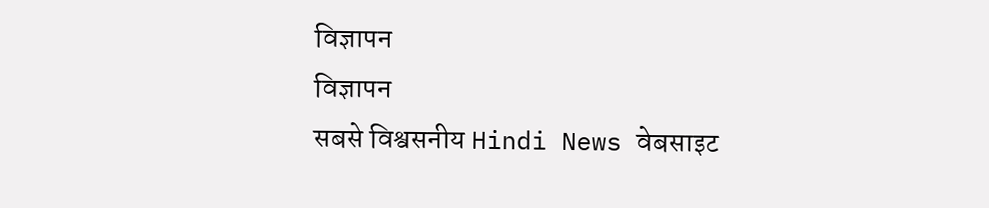विज्ञापन
विज्ञापन
सबसे विश्वसनीय Hindi News वेबसाइट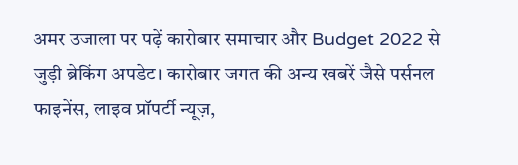अमर उजाला पर पढ़ें कारोबार समाचार और Budget 2022 से जुड़ी ब्रेकिंग अपडेट। कारोबार जगत की अन्य खबरें जैसे पर्सनल फाइनेंस, लाइव प्रॉपर्टी न्यूज़,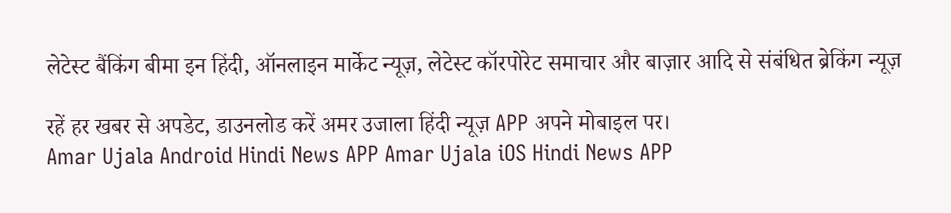लेटेस्ट बैंकिंग बीमा इन हिंदी, ऑनलाइन मार्केट न्यूज़, लेटेस्ट कॉरपोरेट समाचार और बाज़ार आदि से संबंधित ब्रेकिंग न्यूज़

रहें हर खबर से अपडेट, डाउनलोड करें अमर उजाला हिंदी न्यूज़ APP अपने मोबाइल पर।
Amar Ujala Android Hindi News APP Amar Ujala iOS Hindi News APP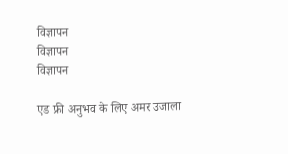विज्ञापन
विज्ञापन
विज्ञापन

एड फ्री अनुभव के लिए अमर उजाला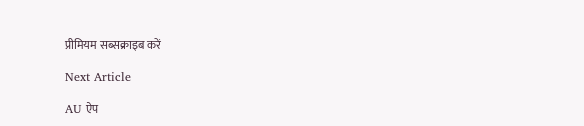प्रीमियम सब्सक्राइब करें

Next Article

AU ऐप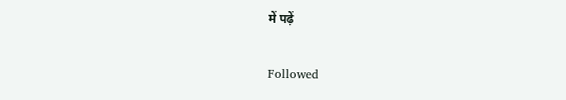में पढ़ें

Followed